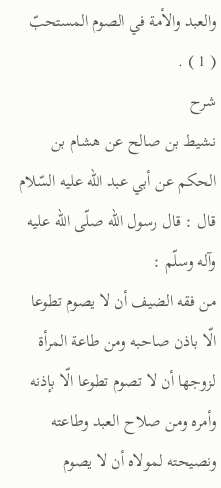والعبد والأمة في الصوم المستحبّ ( 1 ) .
شرح
نشيط بن صالح عن هشام بن الحكم عن أبي عبد اللّه عليه السّلام قال : قال رسول اللّه صلّى اللّه عليه وآله وسلّم :
من فقه الضيف أن لا يصوم تطوعا الّا باذن صاحبه ومن طاعة المرأة لزوجها أن لا تصوم تطوعا الّا بإذنه وأمره ومن صلاح العبد وطاعته ونصيحته لمولاه أن لا يصوم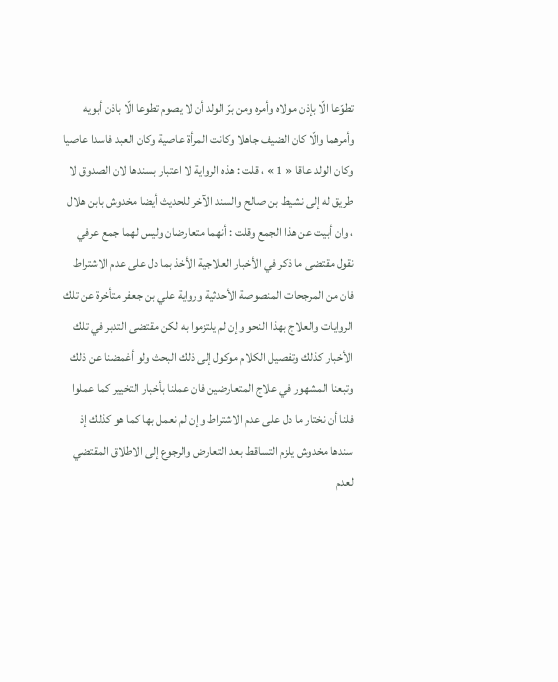تطوّعا الّا بإذن مولاه وأمره ومن برّ الولد أن لا يصوم تطوعا الّا باذن أبويه وأمرهما والّا كان الضيف جاهلا وكانت المرأة عاصية وكان العبد فاسدا عاصيا وكان الولد عاقا « 1 » ، قلت : هذه الرواية لا اعتبار بسندها لان الصدوق لا طريق له إلى نشيط بن صالح والسند الآخر للحديث أيضا مخدوش بابن هلال ، وان أبيت عن هذا الجمع وقلت : أنهما متعارضان وليس لهما جمع عرفي نقول مقتضى ما ذكر في الأخبار العلاجية الأخذ بما دل على عدم الاشتراط فان من المرجحات المنصوصة الأحدثية ورواية علي بن جعفر متأخرة عن تلك الروايات والعلاج بهذا النحو وإن لم يلتزموا به لكن مقتضى التدبر في تلك الأخبار كذلك وتفصيل الكلام موكول إلى ذلك البحث ولو أغمضنا عن ذلك وتبعنا المشهور في علاج المتعارضين فان عملنا بأخبار التخيير كما عملوا فلنا أن نختار ما دل على عدم الاشتراط وإن لم نعمل بها كما هو كذلك إذ سندها مخدوش يلزم التساقط بعد التعارض والرجوع إلى الاطلاق المقتضي لعدم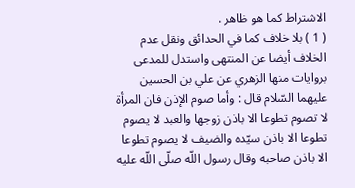الاشتراط كما هو ظاهر .
( 1 ) بلا خلاف كما في الحدائق ونقل عدم الخلاف أيضا عن المنتهى واستدل للمدعى بروايات منها الزهري عن علي بن الحسين عليهما السّلام قال : وأما صوم الإذن فان المرأة لا تصوم تطوعا الا باذن زوجها والعبد لا يصوم تطوعا الا باذن سيّده والضيف لا يصوم تطوعا الا باذن صاحبه وقال رسول اللّه صلّى اللّه عليه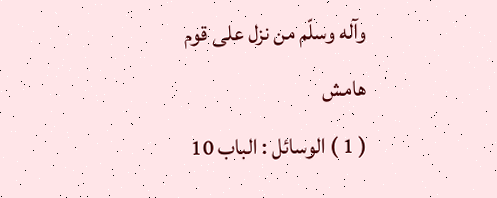وآله وسلّم من نزل على قوم
هامش
( 1 ) الوسائل : الباب 10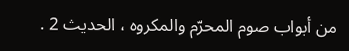من أبواب صوم المحرّم والمكروه ، الحديث 2 .